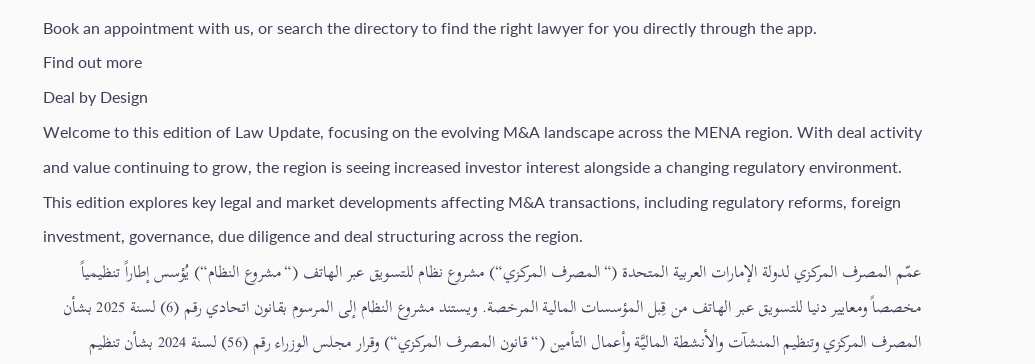Book an appointment with us, or search the directory to find the right lawyer for you directly through the app.
Find out more
Deal by Design
Welcome to this edition of Law Update, focusing on the evolving M&A landscape across the MENA region. With deal activity and value continuing to grow, the region is seeing increased investor interest alongside a changing regulatory environment.
This edition explores key legal and market developments affecting M&A transactions, including regulatory reforms, foreign investment, governance, due diligence and deal structuring across the region.
عمّم المصرف المركزي لدولة الإمارات العربية المتحدة (“المصرف المركزي“) مشروع نظام للتسويق عبر الهاتف (“مشروع النظام“) يُؤسس إطاراً تنظيمياً مخصصاً ومعايير دنيا للتسويق عبر الهاتف من قِبل المؤسسات المالية المرخصة. ويستند مشروع النظام إلى المرسوم بقانون اتحادي رقم (6) لسنة 2025 بشأن المصرف المركزي وتنظيم المنشآت والأنشطة الماليَّة وأعمال التأمين (“قانون المصرف المركزي“) وقرار مجلس الوزراء رقم (56) لسنة 2024 بشأن تنظيم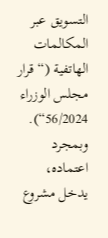التسويق عبر المكالمات الهاتفية (“قرار مجلس الوزراء 56/2024“). وبمجرد اعتماده، يدخل مشروع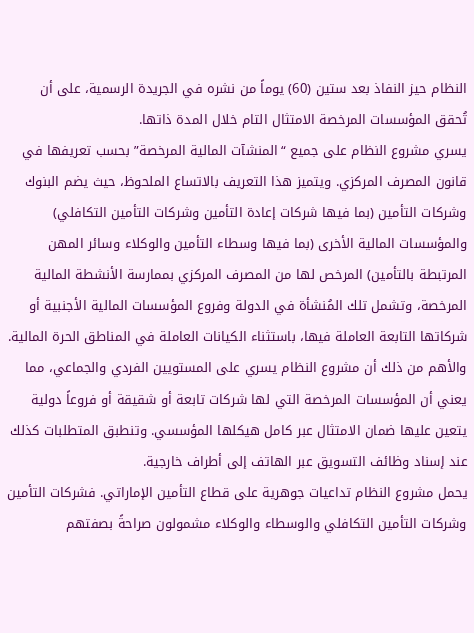النظام حيز النفاذ بعد ستين (60) يوماً من نشره في الجريدة الرسمية، على أن تُحقق المؤسسات المرخصة الامتثال التام خلال المدة ذاتها.
يسري مشروع النظام على جميع “المنشآت المالية المرخصة” بحسب تعريفها في قانون المصرف المركزي. ويتميز هذا التعريف بالاتساع الملحوظ، حيث يضم البنوك وشركات التأمين (بما فيها شركات إعادة التأمين وشركات التأمين التكافلي) والمؤسسات المالية الأخرى (بما فيها وسطاء التأمين والوكلاء وسائر المهن المرتبطة بالتأمين) المرخص لها من المصرف المركزي بممارسة الأنشطة المالية المرخصة، وتشمل تلك المُنشأة في الدولة وفروع المؤسسات المالية الأجنبية أو شركاتها التابعة العاملة فيها، باستثناء الكيانات العاملة في المناطق الحرة المالية. والأهم من ذلك أن مشروع النظام يسري على المستويين الفردي والجماعي، مما يعني أن المؤسسات المرخصة التي لها شركات تابعة أو شقيقة أو فروعاً دولية يتعين عليها ضمان الامتثال عبر كامل هيكلها المؤسسي. وتنطبق المتطلبات كذلك عند إسناد وظائف التسويق عبر الهاتف إلى أطراف خارجية.
يحمل مشروع النظام تداعيات جوهرية على قطاع التأمين الإماراتي. فشركات التأمين وشركات التأمين التكافلي والوسطاء والوكلاء مشمولون صراحةً بصفتهم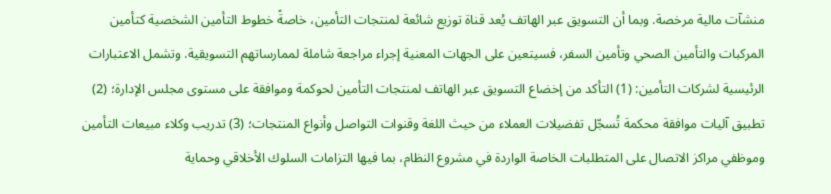منشآت مالية مرخصة. وبما أن التسويق عبر الهاتف يُعد قناة توزيع شائعة لمنتجات التأمين، خاصةً خطوط التأمين الشخصية كتأمين المركبات والتأمين الصحي وتأمين السفر، فسيتعين على الجهات المعنية إجراء مراجعة شاملة لممارساتهم التسويقية. وتشمل الاعتبارات الرئيسية لشركات التأمين: (1) التأكد من إخضاع التسويق عبر الهاتف لمنتجات التأمين لحوكمة وموافقة على مستوى مجلس الإدارة؛ (2) تطبيق آليات موافقة محكمة تُسجّل تفضيلات العملاء من حيث اللغة وقنوات التواصل وأنواع المنتجات؛ (3) تدريب وكلاء مبيعات التأمين وموظفي مراكز الاتصال على المتطلبات الخاصة الواردة في مشروع النظام، بما فيها التزامات السلوك الأخلاقي وحماية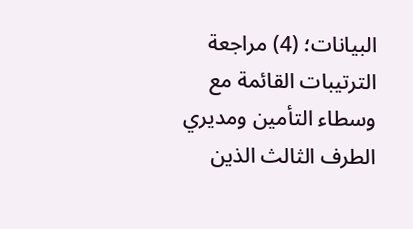البيانات؛ (4) مراجعة الترتيبات القائمة مع وسطاء التأمين ومديري الطرف الثالث الذين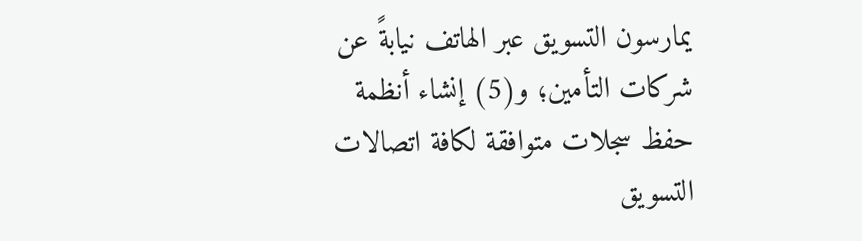يمارسون التسويق عبر الهاتف نيابةً عن شركات التأمين؛ و(5) إنشاء أنظمة حفظ سجلات متوافقة لكافة اتصالات التسويق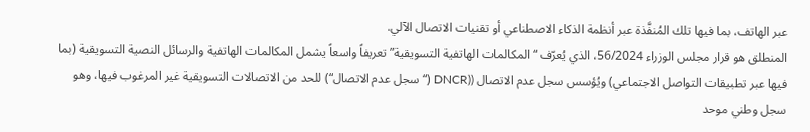عبر الهاتف، بما فيها تلك المُنفَّذة عبر أنظمة الذكاء الاصطناعي أو تقنيات الاتصال الآلي.
المنطلق هو قرار مجلس الوزراء 56/2024، الذي يُعرّف “المكالمات الهاتفية التسويقية” تعريفاً واسعاً يشمل المكالمات الهاتفية والرسائل النصية التسويقية (بما فيها عبر تطبيقات التواصل الاجتماعي) ويُؤسس سجل عدم الاتصال ((DNCR (“سجل عدم الاتصال“) للحد من الاتصالات التسويقية غير المرغوب فيها، وهو سجل وطني موحد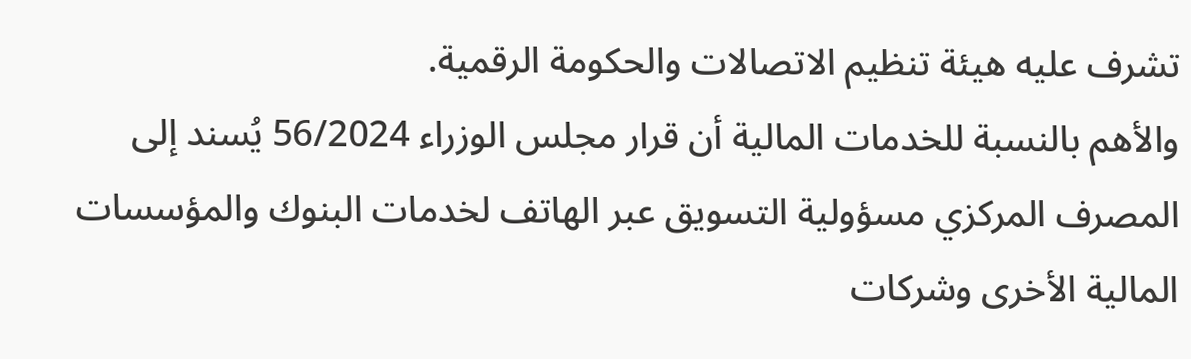تشرف عليه هيئة تنظيم الاتصالات والحكومة الرقمية.
والأهم بالنسبة للخدمات المالية أن قرار مجلس الوزراء 56/2024 يُسند إلى المصرف المركزي مسؤولية التسويق عبر الهاتف لخدمات البنوك والمؤسسات المالية الأخرى وشركات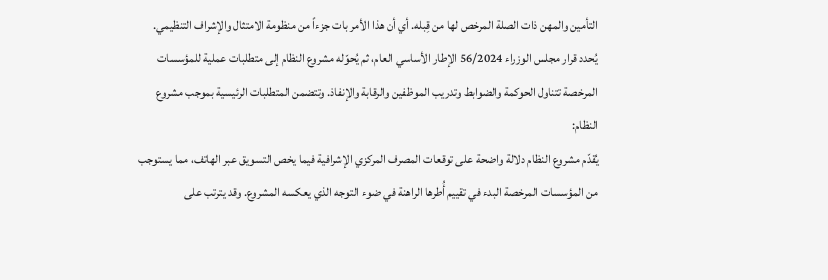التأمين والمهن ذات الصلة المرخص لها من قِبله. أي أن هذا الأمر بات جزءاً من منظومة الامتثال والإشراف التنظيمي.
يُحدد قرار مجلس الوزراء 56/2024 الإطار الأساسي العام، ثم يُحوّله مشروع النظام إلى متطلبات عملية للمؤسسات المرخصة تتناول الحوكمة والضوابط وتدريب الموظفين والرقابة والإنفاذ. وتتضمن المتطلبات الرئيسية بموجب مشروع النظام:
يُقدّم مشروع النظام دلالة واضحة على توقعات المصرف المركزي الإشرافية فيما يخص التسويق عبر الهاتف، مما يستوجب من المؤسسات المرخصة البدء في تقييم أُطرها الراهنة في ضوء التوجه الذي يعكسه المشروع. وقد يترتب على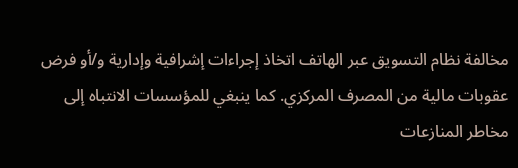مخالفة نظام التسويق عبر الهاتف اتخاذ إجراءات إشرافية وإدارية و/أو فرض عقوبات مالية من المصرف المركزي. كما ينبغي للمؤسسات الانتباه إلى مخاطر المنازعات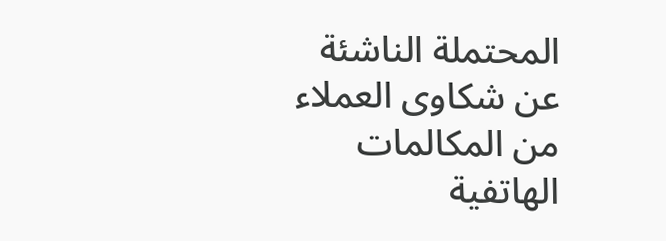المحتملة الناشئة عن شكاوى العملاء من المكالمات الهاتفية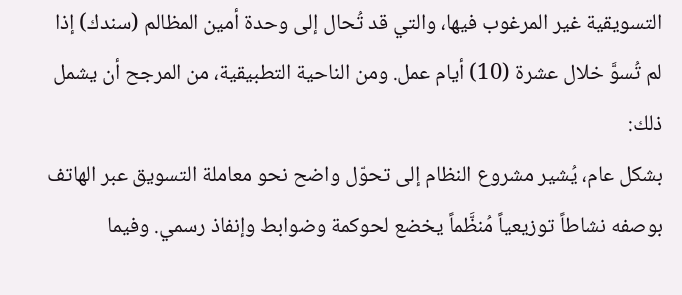التسويقية غير المرغوب فيها، والتي قد تُحال إلى وحدة أمين المظالم (سندك) إذا لم تُسوَّ خلال عشرة (10) أيام عمل. ومن الناحية التطبيقية، من المرجح أن يشمل ذلك:
بشكل عام، يُشير مشروع النظام إلى تحوّل واضح نحو معاملة التسويق عبر الهاتف بوصفه نشاطاً توزيعياً مُنظَّماً يخضع لحوكمة وضوابط وإنفاذ رسمي. وفيما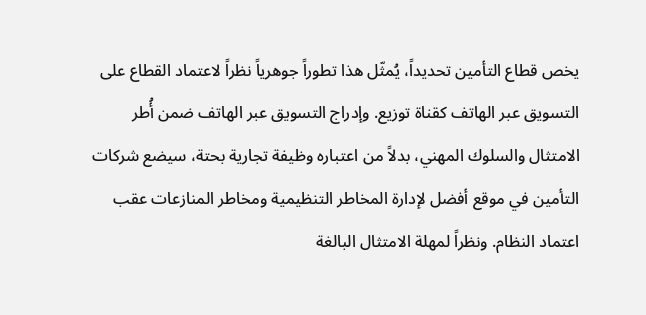يخص قطاع التأمين تحديداً، يُمثّل هذا تطوراً جوهرياً نظراً لاعتماد القطاع على التسويق عبر الهاتف كقناة توزيع. وإدراج التسويق عبر الهاتف ضمن أُطر الامتثال والسلوك المهني، بدلاً من اعتباره وظيفة تجارية بحتة، سيضع شركات التأمين في موقع أفضل لإدارة المخاطر التنظيمية ومخاطر المنازعات عقب اعتماد النظام. ونظراً لمهلة الامتثال البالغة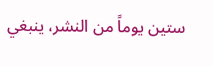ستين يوماً من النشر، ينبغي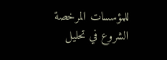للمؤسسات المرخصة الشروع في تحليل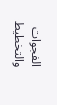الفجوات والتخطيط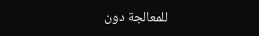للمعالجة دون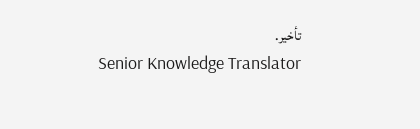تأخير.
Senior Knowledge Translator